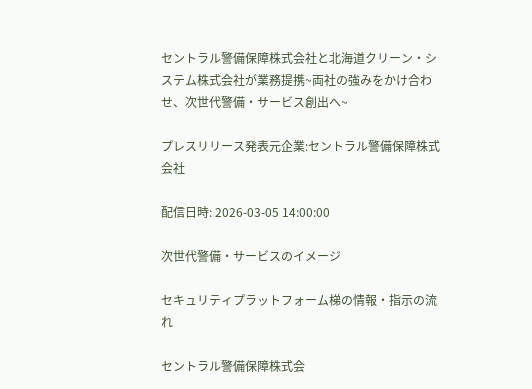セントラル警備保障株式会社と北海道クリーン・システム株式会社が業務提携~両社の強みをかけ合わせ、次世代警備・サービス創出へ~

プレスリリース発表元企業:セントラル警備保障株式会社

配信日時: 2026-03-05 14:00:00

次世代警備・サービスのイメージ

セキュリティプラットフォーム梯の情報・指示の流れ

セントラル警備保障株式会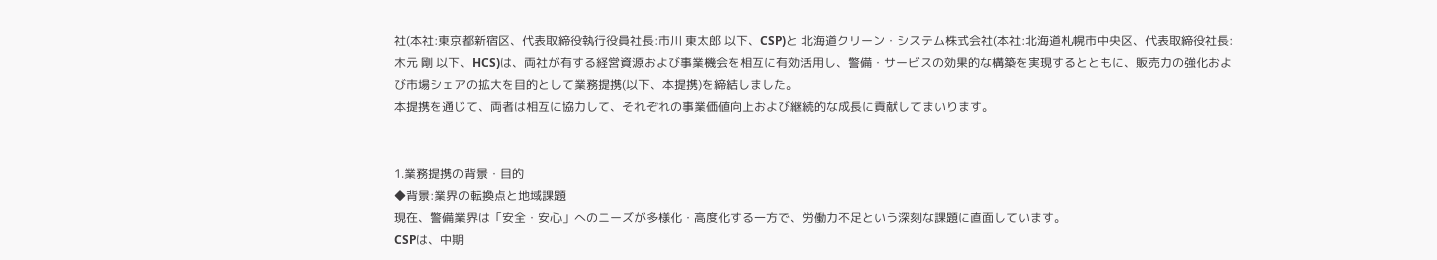社(本社:東京都新宿区、代表取締役執行役員社長:市川 東太郎 以下、CSP)と 北海道クリーン・システム株式会社(本社:北海道札幌市中央区、代表取締役社長:木元 剛 以下、HCS)は、両社が有する経営資源および事業機会を相互に有効活用し、警備・サービスの効果的な構築を実現するとともに、販売力の強化および市場シェアの拡大を目的として業務提携(以下、本提携)を締結しました。
本提携を通じて、両者は相互に協力して、それぞれの事業価値向上および継続的な成長に貢献してまいります。


1.業務提携の背景・目的
◆背景:業界の転換点と地域課題
現在、警備業界は「安全・安心」へのニーズが多様化・高度化する一方で、労働力不足という深刻な課題に直面しています。
CSPは、中期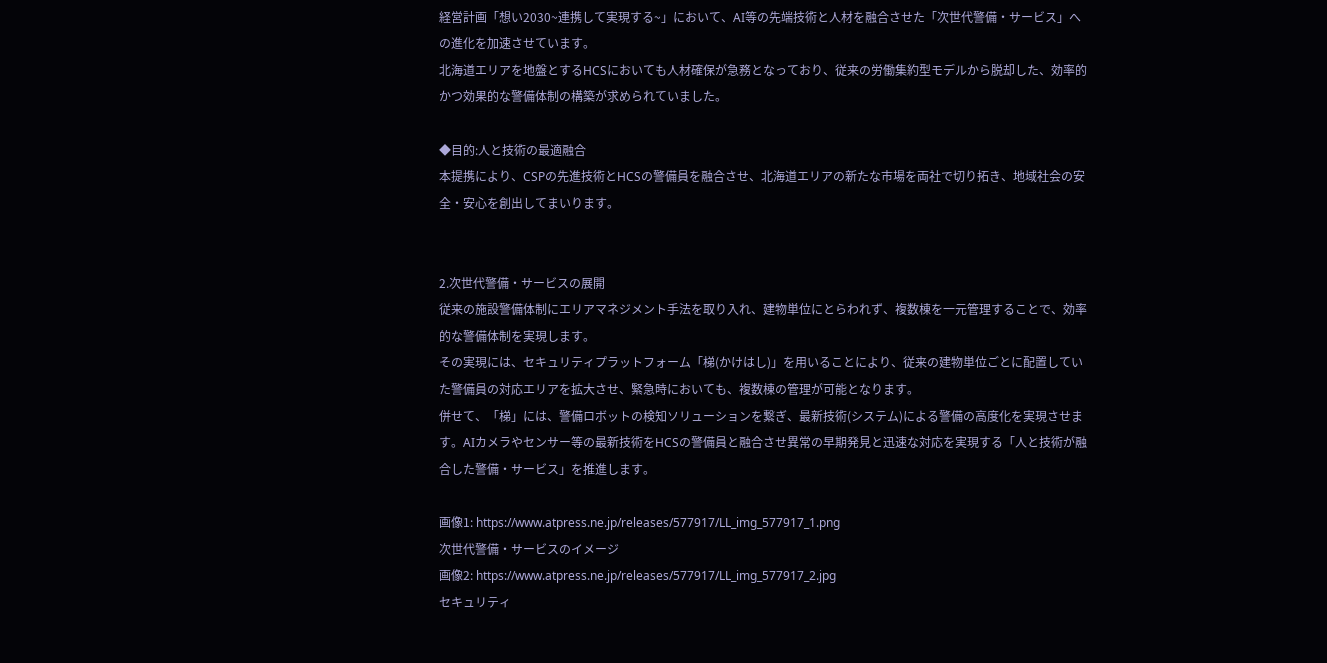経営計画「想い2030~連携して実現する~」において、AI等の先端技術と人材を融合させた「次世代警備・サービス」への進化を加速させています。
北海道エリアを地盤とするHCSにおいても人材確保が急務となっており、従来の労働集約型モデルから脱却した、効率的かつ効果的な警備体制の構築が求められていました。

◆目的:人と技術の最適融合
本提携により、CSPの先進技術とHCSの警備員を融合させ、北海道エリアの新たな市場を両社で切り拓き、地域社会の安全・安心を創出してまいります。


2.次世代警備・サービスの展開
従来の施設警備体制にエリアマネジメント手法を取り入れ、建物単位にとらわれず、複数棟を一元管理することで、効率的な警備体制を実現します。
その実現には、セキュリティプラットフォーム「梯(かけはし)」を用いることにより、従来の建物単位ごとに配置していた警備員の対応エリアを拡大させ、緊急時においても、複数棟の管理が可能となります。
併せて、「梯」には、警備ロボットの検知ソリューションを繋ぎ、最新技術(システム)による警備の高度化を実現させます。AIカメラやセンサー等の最新技術をHCSの警備員と融合させ異常の早期発見と迅速な対応を実現する「人と技術が融合した警備・サービス」を推進します。

画像1: https://www.atpress.ne.jp/releases/577917/LL_img_577917_1.png
次世代警備・サービスのイメージ
画像2: https://www.atpress.ne.jp/releases/577917/LL_img_577917_2.jpg
セキュリティ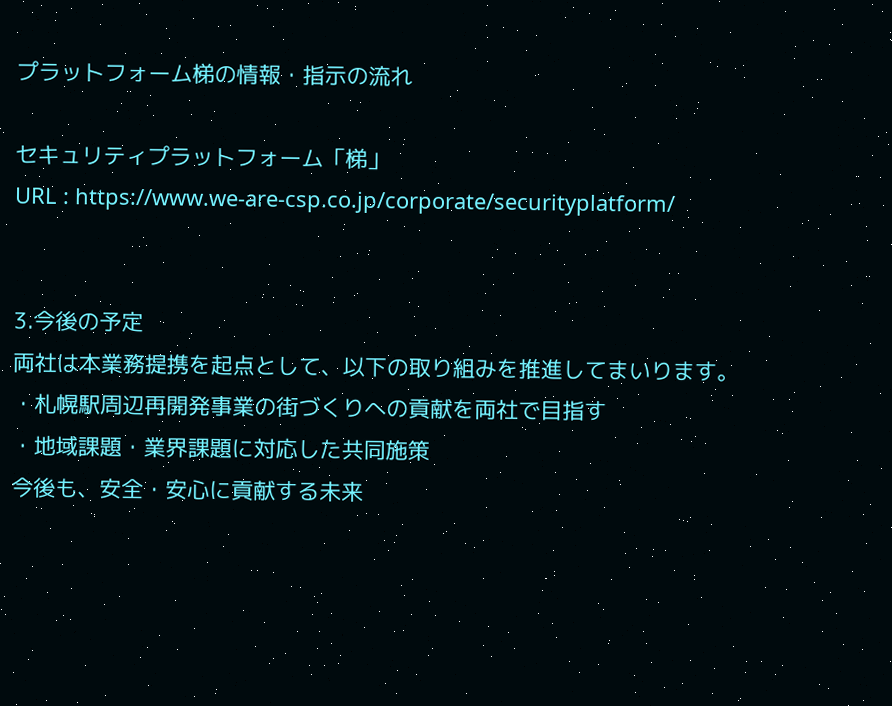プラットフォーム梯の情報・指示の流れ

セキュリティプラットフォーム「梯」
URL : https://www.we-are-csp.co.jp/corporate/securityplatform/


3.今後の予定
両社は本業務提携を起点として、以下の取り組みを推進してまいります。
・札幌駅周辺再開発事業の街づくりへの貢献を両社で目指す
・地域課題・業界課題に対応した共同施策
今後も、安全・安心に貢献する未来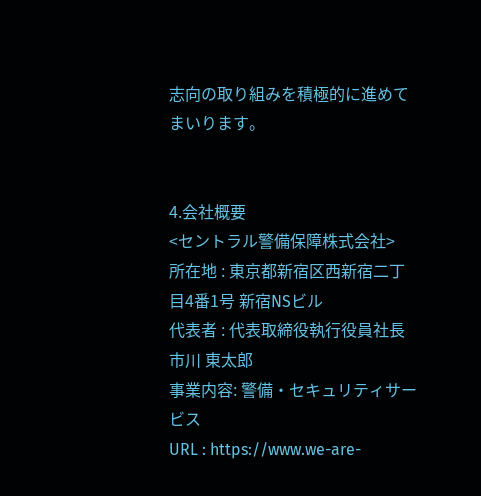志向の取り組みを積極的に進めてまいります。


4.会社概要
<セントラル警備保障株式会社>
所在地 : 東京都新宿区西新宿二丁目4番1号 新宿NSビル
代表者 : 代表取締役執行役員社長 市川 東太郎
事業内容: 警備・セキュリティサービス
URL : https://www.we-are-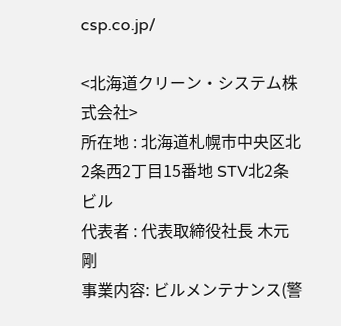csp.co.jp/

<北海道クリーン・システム株式会社>
所在地 : 北海道札幌市中央区北2条西2丁目15番地 STV北2条ビル
代表者 : 代表取締役社長 木元 剛
事業内容: ビルメンテナンス(警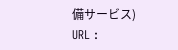備サービス)
URL :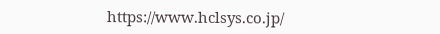https://www.hclsys.co.jp/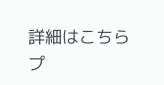詳細はこちら
プ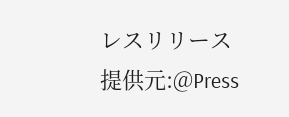レスリリース提供元:@Press